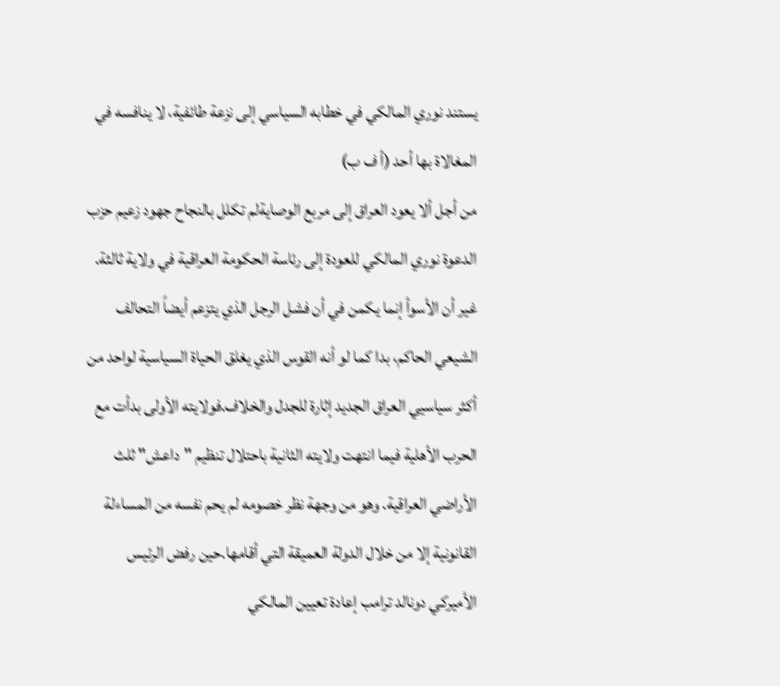يستند نوري المالكي في خطابه السياسي إلى نزعة طائفية، لا ينافسه في المغالاة بها أحد (أ ف ب)
من أجل ألا يعود العراق إلى مربع الوصايةلم تكلل بالنجاح جهود زعيم حزب الدعوة نوري المالكي للعودة إلى رئاسة الحكومة العراقية في ولاية ثالثة. غير أن الأسوأ إنما يكمن في أن فشل الرجل الذي يتزعم أيضاً التحالف الشيعي الحاكم، بدا كما لو أنه القوس الذي يغلق الحياة السياسية لواحد من أكثر سياسيي العراق الجديد إثارة للجدل والخلاف.فولايته الأولى بدأت مع الحرب الأهلية فيما انتهت ولايته الثانية باحتلال تنظيم "داعش" ثلث الأراضي العراقية. وهو من وجهة نظر خصومه لم يحم نفسه من المساءلة القانونية إلا من خلال الدولة العميقة التي أقامها.حين رفض الرئيس الأميركي دونالد ترامب إعادة تعيين المالكي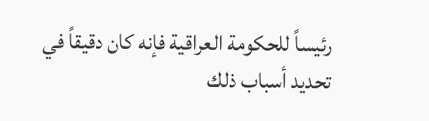رئيساً للحكومة العراقية فإنه كان دقيقاً في تحديد أسباب ذلك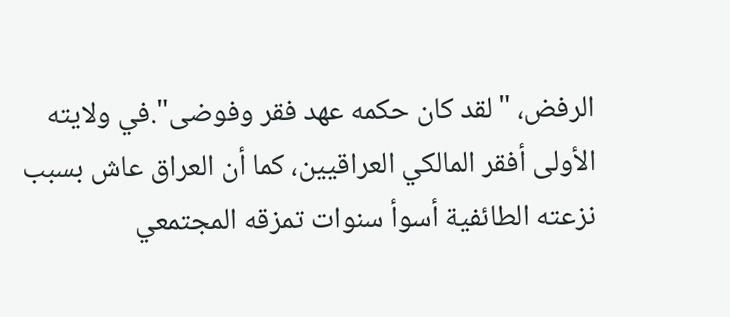الرفض، "لقد كان حكمه عهد فقر وفوضى".في ولايته الأولى أفقر المالكي العراقيين، كما أن العراق عاش بسبب نزعته الطائفية أسوأ سنوات تمزقه المجتمعي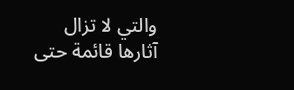والتي لا تزال آثارها قائمة حتى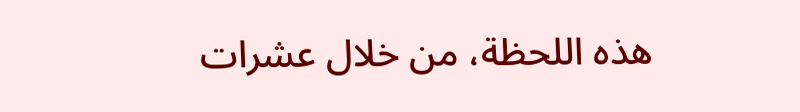هذه اللحظة، من خلال عشرات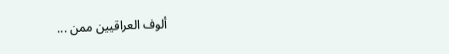ألوف العراقيين ممن ...